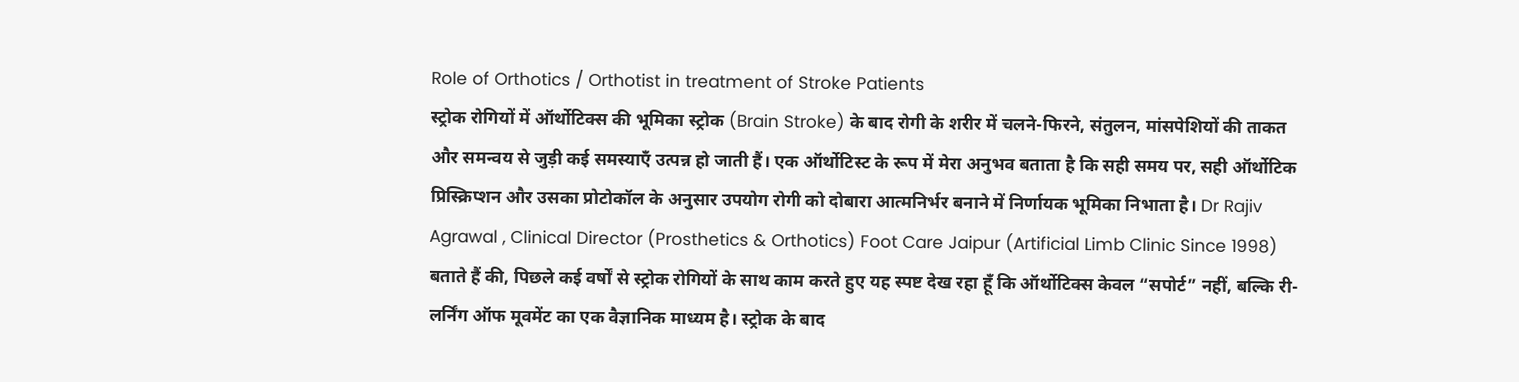Role of Orthotics / Orthotist in treatment of Stroke Patients
स्ट्रोक रोगियों में ऑर्थोटिक्स की भूमिका स्ट्रोक (Brain Stroke) के बाद रोगी के शरीर में चलने-फिरने, संतुलन, मांसपेशियों की ताकत और समन्वय से जुड़ी कई समस्याएँ उत्पन्न हो जाती हैं। एक ऑर्थोटिस्ट के रूप में मेरा अनुभव बताता है कि सही समय पर, सही ऑर्थोटिक प्रिस्क्रिप्शन और उसका प्रोटोकॉल के अनुसार उपयोग रोगी को दोबारा आत्मनिर्भर बनाने में निर्णायक भूमिका निभाता है। Dr Rajiv Agrawal , Clinical Director (Prosthetics & Orthotics) Foot Care Jaipur (Artificial Limb Clinic Since 1998) बताते हैं की, पिछले कई वर्षों से स्ट्रोक रोगियों के साथ काम करते हुए यह स्पष्ट देख रहा हूँ कि ऑर्थोटिक्स केवल “सपोर्ट” नहीं, बल्कि री-लर्निंग ऑफ मूवमेंट का एक वैज्ञानिक माध्यम है। स्ट्रोक के बाद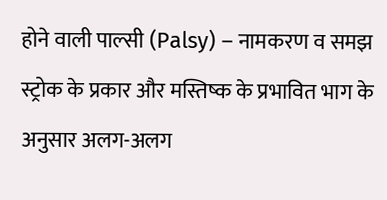होने वाली पाल्सी (Palsy) – नामकरण व समझ स्ट्रोक के प्रकार और मस्तिष्क के प्रभावित भाग के अनुसार अलग-अलग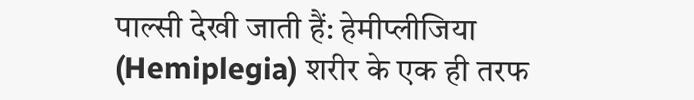पाल्सी देखी जाती हैं: हेमीप्लीजिया (Hemiplegia) शरीर के एक ही तरफ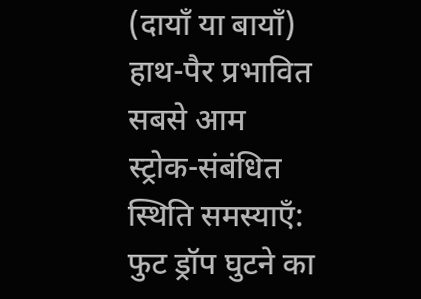(दायाँ या बायाँ) हाथ-पैर प्रभावित सबसे आम स्ट्रोक-संबंधित स्थिति समस्याएँ: फुट ड्रॉप घुटने का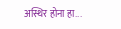अस्थिर होना हा...